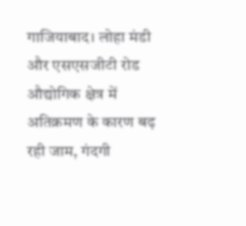गाजियाबाद। लोहा मंडी और एसएसजीटी रोड औद्योगिक क्षेत्र में अतिक्रमण के कारण बढ़ रही जाम, गंदगी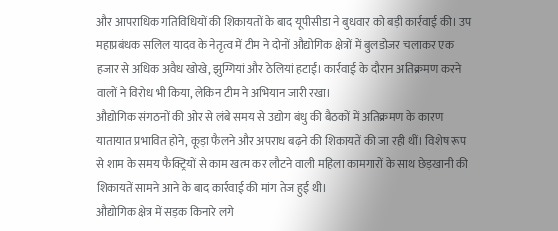और आपराधिक गतिविधियों की शिकायतों के बाद यूपीसीडा ने बुधवार को बड़ी कार्रवाई की। उप महाप्रबंधक सलिल यादव के नेतृत्व में टीम ने दोनों औद्योगिक क्षेत्रों में बुलडोजर चलाकर एक हजार से अधिक अवैध खोखे, झुग्गियां और ठेलियां हटाईं। कार्रवाई के दौरान अतिक्रमण करने वालों ने विरोध भी किया, लेकिन टीम ने अभियान जारी रखा।
औद्योगिक संगठनों की ओर से लंबे समय से उद्योग बंधु की बैठकों में अतिक्रमण के कारण यातायात प्रभावित होने, कूड़ा फैलने और अपराध बढ़ने की शिकायतें की जा रही थीं। विशेष रूप से शाम के समय फैक्ट्रियों से काम खत्म कर लौटने वाली महिला कामगारों के साथ छेड़खानी की शिकायतें सामने आने के बाद कार्रवाई की मांग तेज हुई थी।
औद्योगिक क्षेत्र में सड़क किनारे लगे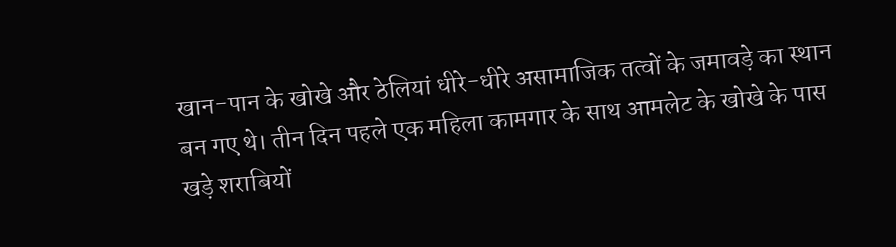खान-पान के खोखे और ठेलियां धीरे-धीरे असामाजिक तत्वों के जमावड़े का स्थान बन गए थे। तीन दिन पहले एक महिला कामगार के साथ आमलेट के खोखे के पास खड़े शराबियों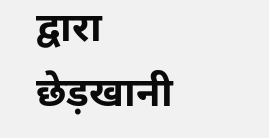द्वारा छेड़खानी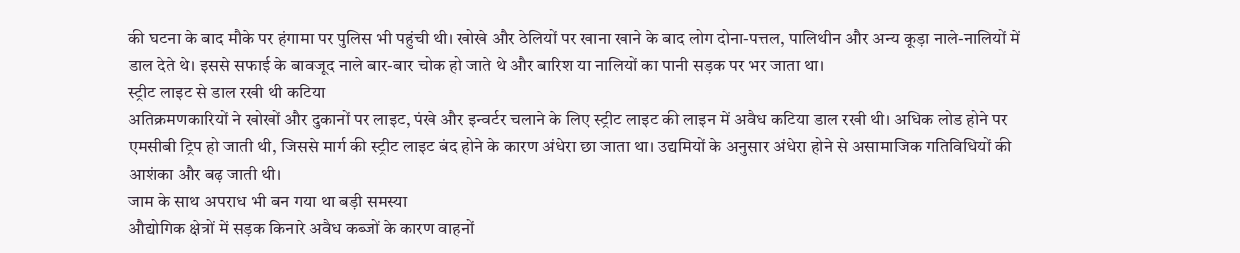की घटना के बाद मौके पर हंगामा पर पुलिस भी पहुंची थी। खोखे और ठेलियों पर खाना खाने के बाद लोग दोना-पत्तल, पालिथीन और अन्य कूड़ा नाले-नालियों में डाल देते थे। इससे सफाई के बावजूद नाले बार-बार चोक हो जाते थे और बारिश या नालियों का पानी सड़क पर भर जाता था।
स्ट्रीट लाइट से डाल रखी थी कटिया
अतिक्रमणकारियों ने खोखों और दुकानों पर लाइट, पंखे और इन्वर्टर चलाने के लिए स्ट्रीट लाइट की लाइन में अवैध कटिया डाल रखी थी। अधिक लोड होने पर एमसीबी ट्रिप हो जाती थी, जिससे मार्ग की स्ट्रीट लाइट बंद होने के कारण अंधेरा छा जाता था। उद्यमियों के अनुसार अंधेरा होने से असामाजिक गतिविधियों की आशंका और बढ़ जाती थी।
जाम के साथ अपराध भी बन गया था बड़ी समस्या
औद्योगिक क्षेत्रों में सड़क किनारे अवैध कब्जों के कारण वाहनों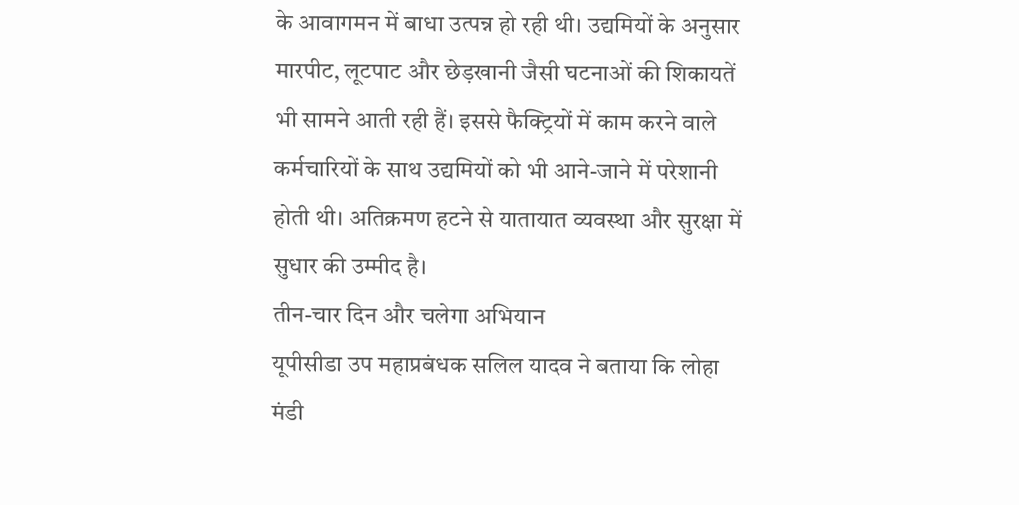के आवागमन में बाधा उत्पन्न हो रही थी। उद्यमियों के अनुसार मारपीट, लूटपाट और छेड़खानी जैसी घटनाओं की शिकायतें भी सामने आती रही हैं। इससे फैक्ट्रियों में काम करने वाले कर्मचारियों के साथ उद्यमियों को भी आने-जाने में परेशानी होती थी। अतिक्रमण हटने से यातायात व्यवस्था और सुरक्षा में सुधार की उम्मीद है।
तीन-चार दिन और चलेगा अभियान
यूपीसीडा उप महाप्रबंधक सलिल यादव ने बताया कि लोहा मंडी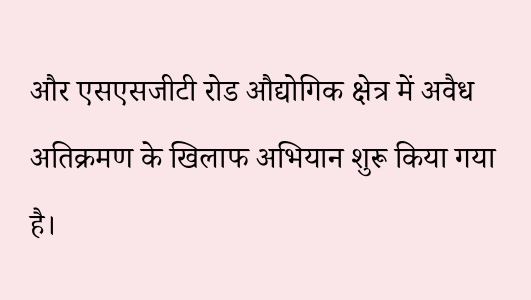और एसएसजीटी रोड औद्योगिक क्षेत्र में अवैध अतिक्रमण के खिलाफ अभियान शुरू किया गया है।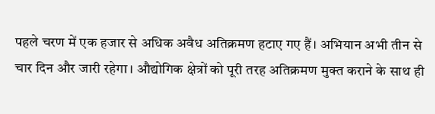पहले चरण में एक हजार से अधिक अवैध अतिक्रमण हटाए गए हैं। अभियान अभी तीन से चार दिन और जारी रहेगा। औद्योगिक क्षेत्रों को पूरी तरह अतिक्रमण मुक्त कराने के साथ ही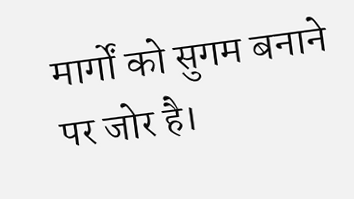मार्गों को सुगम बनाने पर जोर है।